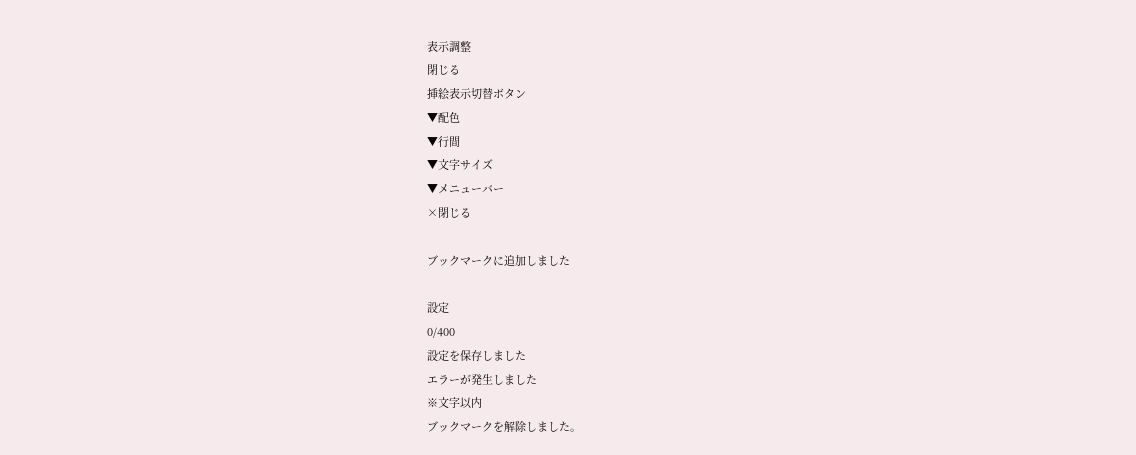表示調整
閉じる
挿絵表示切替ボタン
▼配色
▼行間
▼文字サイズ
▼メニューバー
×閉じる

ブックマークに追加しました

設定
0/400
設定を保存しました
エラーが発生しました
※文字以内
ブックマークを解除しました。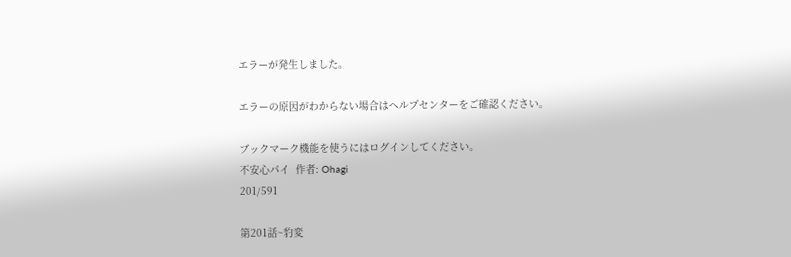エラーが発生しました。

エラーの原因がわからない場合はヘルプセンターをご確認ください。

ブックマーク機能を使うにはログインしてください。
不安心パイ  作者: Ohagi
201/591

第201話~豹変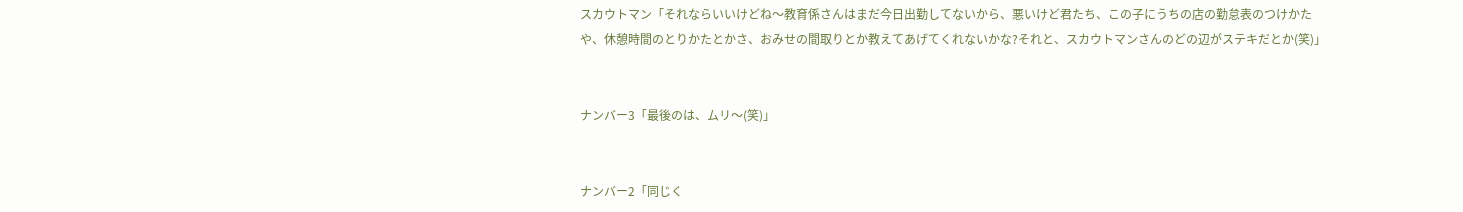スカウトマン「それならいいけどね〜教育係さんはまだ今日出勤してないから、悪いけど君たち、この子にうちの店の勤怠表のつけかたや、休憩時間のとりかたとかさ、おみせの間取りとか教えてあげてくれないかな?それと、スカウトマンさんのどの辺がステキだとか(笑)」


ナンバー3「最後のは、ムリ〜(笑)」


ナンバー2「同じく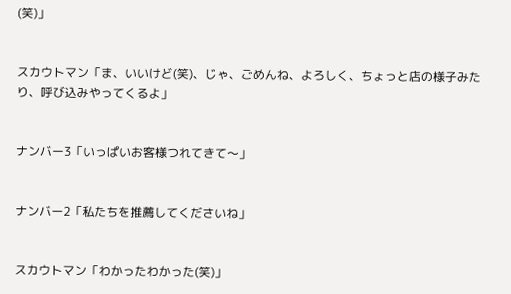(笑)」


スカウトマン「ま、いいけど(笑)、じゃ、ごめんね、よろしく、ちょっと店の様子みたり、呼び込みやってくるよ」


ナンバー3「いっぱいお客様つれてきて〜」


ナンバー2「私たちを推薦してくださいね」


スカウトマン「わかったわかった(笑)」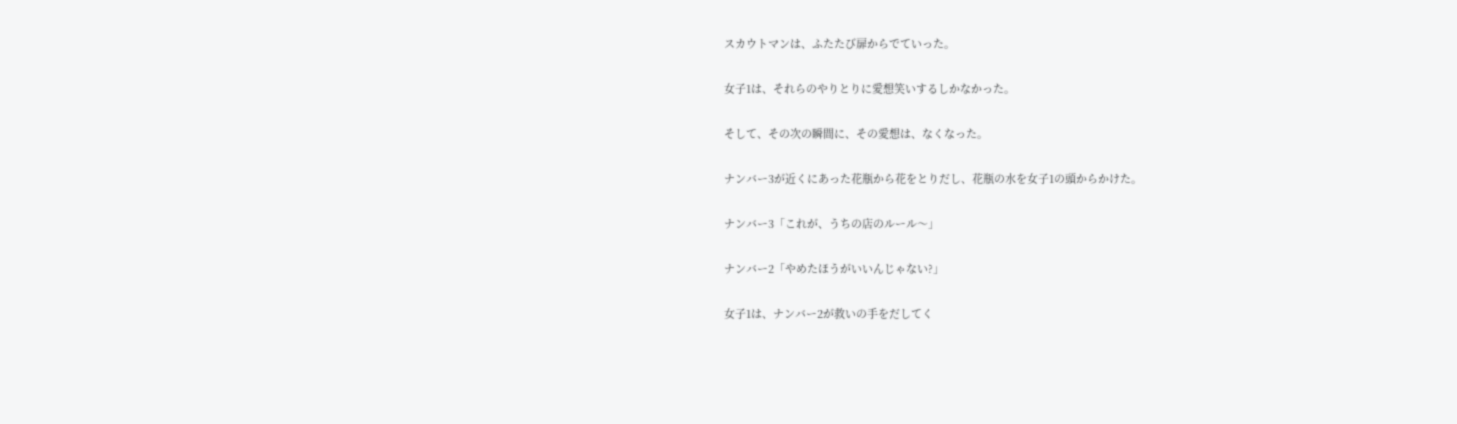スカウトマンは、ふたたび扉からでていった。


女子1は、それらのやりとりに愛想笑いするしかなかった。


そして、その次の瞬間に、その愛想は、なくなった。


ナンバー3が近くにあった花瓶から花をとりだし、花瓶の水を女子1の頭からかけた。


ナンバー3「これが、うちの店のルール〜」


ナンバー2「やめたほうがいいんじゃない?」


女子1は、ナンバー2が救いの手をだしてく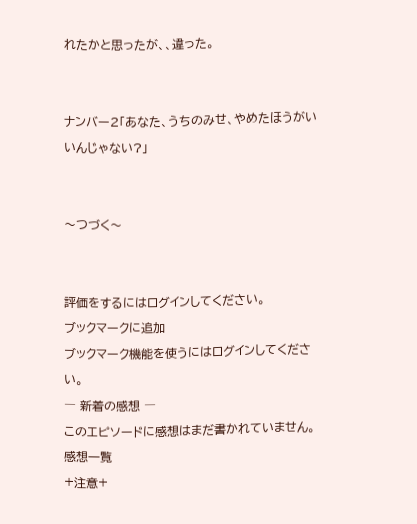れたかと思ったが、、違った。


ナンバー2「あなた、うちのみせ、やめたほうがいいんじゃない?」


〜つづく〜


評価をするにはログインしてください。
ブックマークに追加
ブックマーク機能を使うにはログインしてください。
― 新着の感想 ―
このエピソードに感想はまだ書かれていません。
感想一覧
+注意+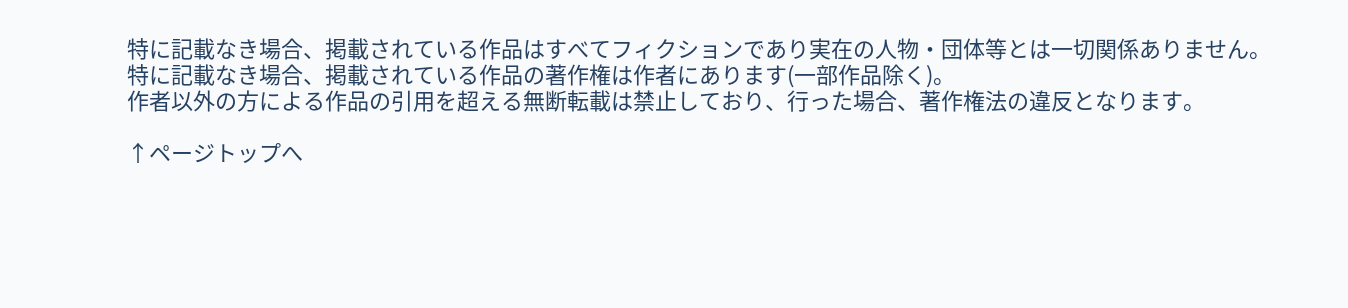特に記載なき場合、掲載されている作品はすべてフィクションであり実在の人物・団体等とは一切関係ありません。
特に記載なき場合、掲載されている作品の著作権は作者にあります(一部作品除く)。
作者以外の方による作品の引用を超える無断転載は禁止しており、行った場合、著作権法の違反となります。

↑ページトップへ